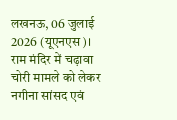लखनऊ, 06 जुलाई 2026 (यूएनएस)। राम मंदिर में चढ़ावा चोरी मामले को लेकर नगीना सांसद एवं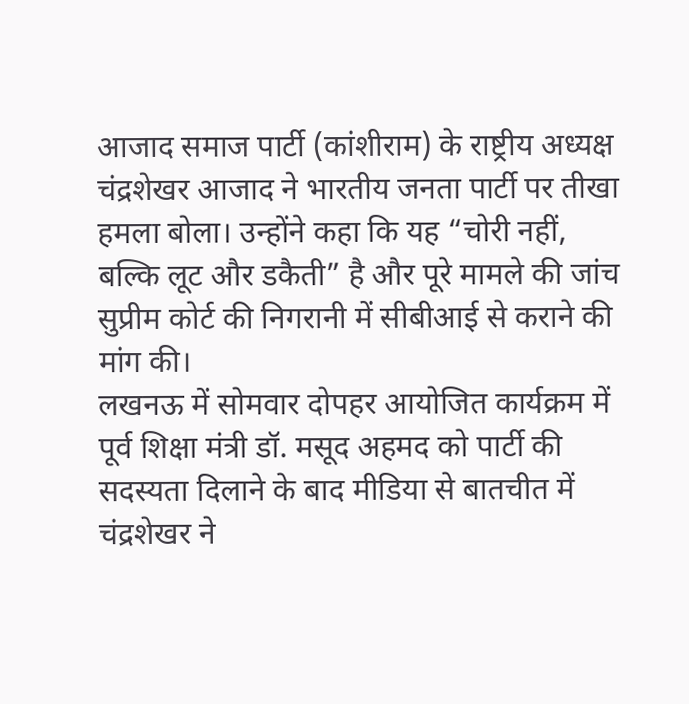आजाद समाज पार्टी (कांशीराम) के राष्ट्रीय अध्यक्ष चंद्रशेखर आजाद ने भारतीय जनता पार्टी पर तीखा हमला बोला। उन्होंने कहा कि यह “चोरी नहीं, बल्कि लूट और डकैती” है और पूरे मामले की जांच सुप्रीम कोर्ट की निगरानी में सीबीआई से कराने की मांग की।
लखनऊ में सोमवार दोपहर आयोजित कार्यक्रम में पूर्व शिक्षा मंत्री डॉ. मसूद अहमद को पार्टी की सदस्यता दिलाने के बाद मीडिया से बातचीत में चंद्रशेखर ने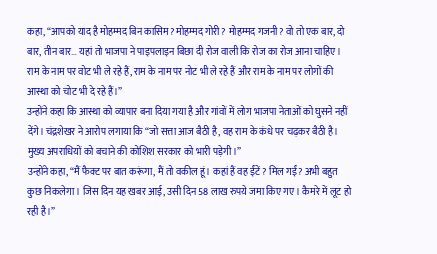कहा, “आपको याद है मोहम्मद बिन कासिम? मोहम्मद गोरी? मोहम्मद गजनी? वो तो एक बार, दो बार, तीन बार… यहां तो भाजपा ने पाइपलाइन बिछा दी रोज वाली कि रोज का रोज आना चाहिए। राम के नाम पर वोट भी ले रहे हैं, राम के नाम पर नोट भी ले रहे हैं और राम के नाम पर लोगों की आस्था को चोट भी दे रहे हैं।”
उन्होंने कहा कि आस्था को व्यापार बना दिया गया है और गांवों में लोग भाजपा नेताओं को घुसने नहीं देंगे। चंद्रशेखर ने आरोप लगाया कि “जो सत्ता आज बैठी है, वह राम के कंधे पर चढ़कर बैठी है। मुख्य अपराधियों को बचाने की कोशिश सरकार को भारी पड़ेगी।”
उन्होंने कहा, “मैं फैक्ट पर बात करूंगा, मैं तो वकील हूं। कहां हैं वह ईंटें? मिल गईं? अभी बहुत कुछ निकलेगा। जिस दिन यह खबर आई, उसी दिन 58 लाख रुपये जमा किए गए। कैमरे में लूट हो रही है।”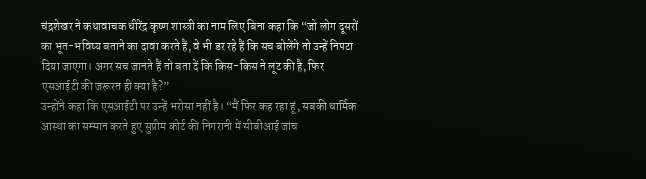चंद्रशेखर ने कथावाचक धीरेंद्र कृष्ण शास्त्री का नाम लिए बिना कहा कि “जो लोग दूसरों का भूत-भविष्य बताने का दावा करते हैं, वे भी डर रहे हैं कि सच बोलेंगे तो उन्हें निपटा दिया जाएगा। अगर सच जानते हैं तो बता दें कि किस-किस ने लूट की है, फिर एसआईटी की जरूरत ही क्या है?”
उन्होंने कहा कि एसआईटी पर उन्हें भरोसा नहीं है। “मैं फिर कह रहा हूं, सबकी धार्मिक आस्था का सम्मान करते हुए सुप्रीम कोर्ट की निगरानी में सीबीआई जांच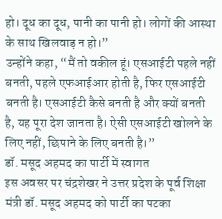हो। दूध का दूध, पानी का पानी हो। लोगों की आस्था के साथ खिलवाड़ न हो।”
उन्होंने कहा, “मैं तो वकील हूं। एसआईटी पहले नहीं बनती, पहले एफआईआर होती है, फिर एसआईटी बनती है। एसआईटी कैसे बनती है और क्यों बनती है, यह पूरा देश जानता है। ऐसी एसआईटी खोलने के लिए नहीं, छिपाने के लिए बनती है।”
डॉ. मसूद अहमद का पार्टी में स्वागत
इस अवसर पर चंद्रशेखर ने उत्तर प्रदेश के पूर्व शिक्षा मंत्री डॉ. मसूद अहमद को पार्टी का पटका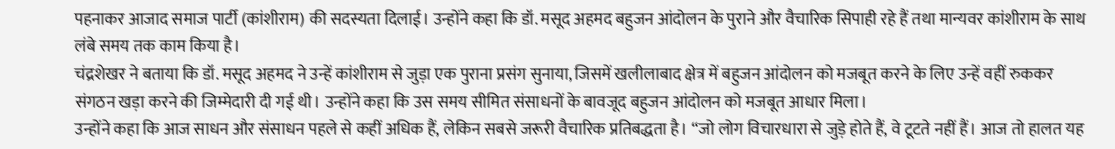पहनाकर आजाद समाज पार्टी (कांशीराम) की सदस्यता दिलाई। उन्होंने कहा कि डॉ. मसूद अहमद बहुजन आंदोलन के पुराने और वैचारिक सिपाही रहे हैं तथा मान्यवर कांशीराम के साथ लंबे समय तक काम किया है।
चंद्रशेखर ने बताया कि डॉ. मसूद अहमद ने उन्हें कांशीराम से जुड़ा एक पुराना प्रसंग सुनाया, जिसमें खलीलाबाद क्षेत्र में बहुजन आंदोलन को मजबूत करने के लिए उन्हें वहीं रुककर संगठन खड़ा करने की जिम्मेदारी दी गई थी। उन्होंने कहा कि उस समय सीमित संसाधनों के बावजूद बहुजन आंदोलन को मजबूत आधार मिला।
उन्होंने कहा कि आज साधन और संसाधन पहले से कहीं अधिक हैं, लेकिन सबसे जरूरी वैचारिक प्रतिबद्धता है। “जो लोग विचारधारा से जुड़े होते हैं, वे टूटते नहीं हैं। आज तो हालत यह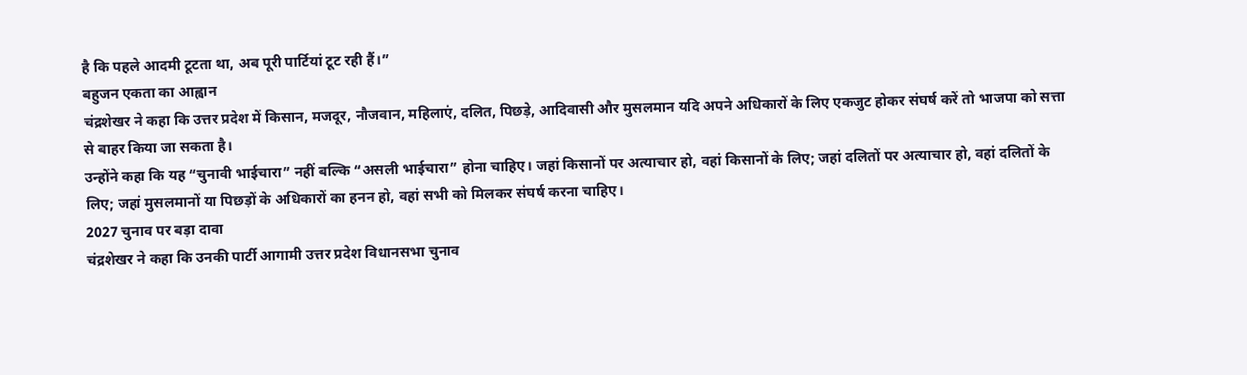है कि पहले आदमी टूटता था, अब पूरी पार्टियां टूट रही हैं।”
बहुजन एकता का आह्वान
चंद्रशेखर ने कहा कि उत्तर प्रदेश में किसान, मजदूर, नौजवान, महिलाएं, दलित, पिछड़े, आदिवासी और मुसलमान यदि अपने अधिकारों के लिए एकजुट होकर संघर्ष करें तो भाजपा को सत्ता से बाहर किया जा सकता है।
उन्होंने कहा कि यह “चुनावी भाईचारा” नहीं बल्कि “असली भाईचारा” होना चाहिए। जहां किसानों पर अत्याचार हो, वहां किसानों के लिए; जहां दलितों पर अत्याचार हो, वहां दलितों के लिए; जहां मुसलमानों या पिछड़ों के अधिकारों का हनन हो, वहां सभी को मिलकर संघर्ष करना चाहिए।
2027 चुनाव पर बड़ा दावा
चंद्रशेखर ने कहा कि उनकी पार्टी आगामी उत्तर प्रदेश विधानसभा चुनाव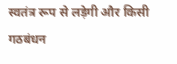स्वतंत्र रूप से लड़ेगी और किसी गठबंधन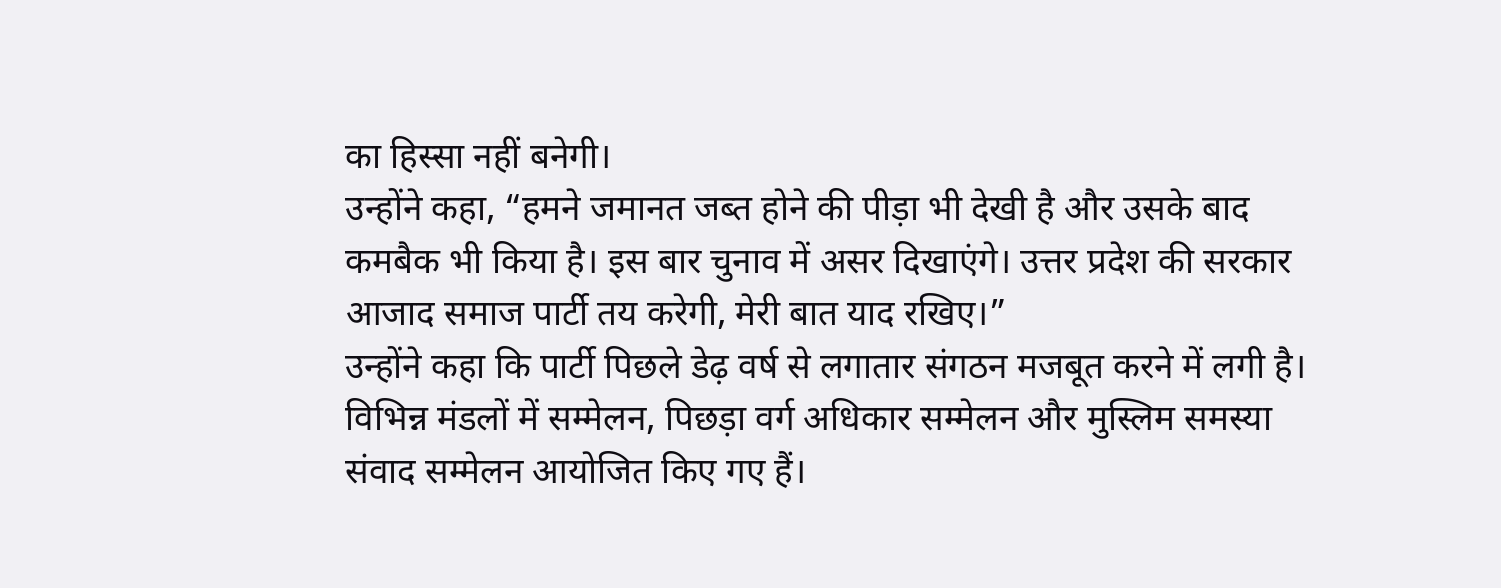का हिस्सा नहीं बनेगी।
उन्होंने कहा, “हमने जमानत जब्त होने की पीड़ा भी देखी है और उसके बाद कमबैक भी किया है। इस बार चुनाव में असर दिखाएंगे। उत्तर प्रदेश की सरकार आजाद समाज पार्टी तय करेगी, मेरी बात याद रखिए।”
उन्होंने कहा कि पार्टी पिछले डेढ़ वर्ष से लगातार संगठन मजबूत करने में लगी है। विभिन्न मंडलों में सम्मेलन, पिछड़ा वर्ग अधिकार सम्मेलन और मुस्लिम समस्या संवाद सम्मेलन आयोजित किए गए हैं।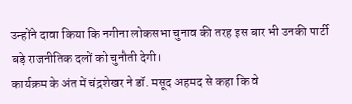उन्होंने दावा किया कि नगीना लोकसभा चुनाव की तरह इस बार भी उनकी पार्टी बड़े राजनीतिक दलों को चुनौती देगी।
कार्यक्रम के अंत में चंद्रशेखर ने डॉ. मसूद अहमद से कहा कि वे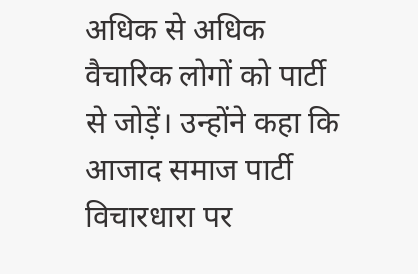अधिक से अधिक वैचारिक लोगों को पार्टी से जोड़ें। उन्होंने कहा कि आजाद समाज पार्टी विचारधारा पर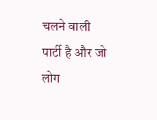चलने वाली पार्टी है और जो लोग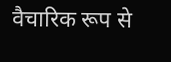वैचारिक रूप से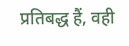प्रतिबद्ध हैं, वही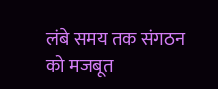लंबे समय तक संगठन को मजबूत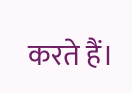करते हैं।